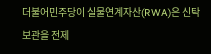더불어민주당이 실물연계자산(RWA)은 신탁 보관을 전제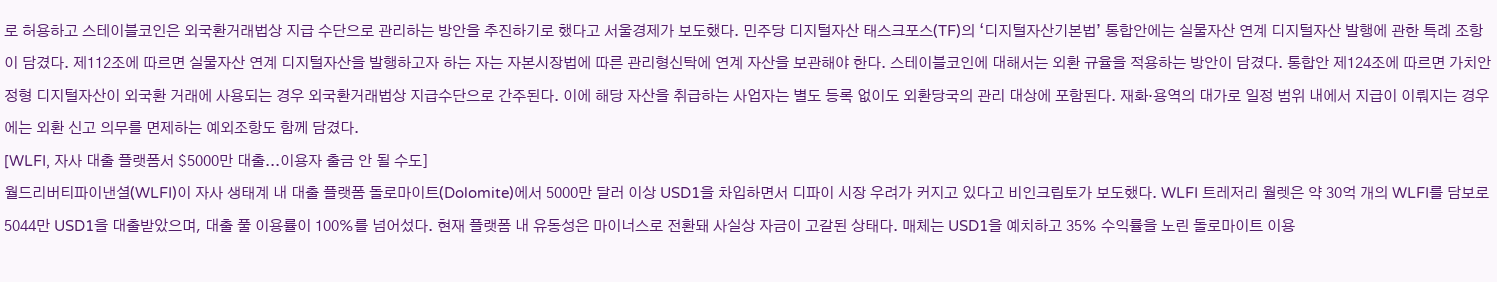로 허용하고 스테이블코인은 외국환거래법상 지급 수단으로 관리하는 방안을 추진하기로 했다고 서울경제가 보도했다. 민주당 디지털자산 태스크포스(TF)의 ‘디지털자산기본법’ 통합안에는 실물자산 연계 디지털자산 발행에 관한 특례 조항이 담겼다. 제112조에 따르면 실물자산 연계 디지털자산을 발행하고자 하는 자는 자본시장법에 따른 관리형신탁에 연계 자산을 보관해야 한다. 스테이블코인에 대해서는 외환 규율을 적용하는 방안이 담겼다. 통합안 제124조에 따르면 가치안정형 디지털자산이 외국환 거래에 사용되는 경우 외국환거래법상 지급수단으로 간주된다. 이에 해당 자산을 취급하는 사업자는 별도 등록 없이도 외환당국의 관리 대상에 포함된다. 재화·용역의 대가로 일정 범위 내에서 지급이 이뤄지는 경우에는 외환 신고 의무를 면제하는 예외조항도 함께 담겼다.
[WLFI, 자사 대출 플랫폼서 $5000만 대출...이용자 출금 안 될 수도]
월드리버티파이낸셜(WLFI)이 자사 생태계 내 대출 플랫폼 돌로마이트(Dolomite)에서 5000만 달러 이상 USD1을 차입하면서 디파이 시장 우려가 커지고 있다고 비인크립토가 보도했다. WLFI 트레저리 월렛은 약 30억 개의 WLFI를 담보로 5044만 USD1을 대출받았으며, 대출 풀 이용률이 100%를 넘어섰다. 현재 플랫폼 내 유동성은 마이너스로 전환돼 사실상 자금이 고갈된 상태다. 매체는 USD1을 예치하고 35% 수익률을 노린 돌로마이트 이용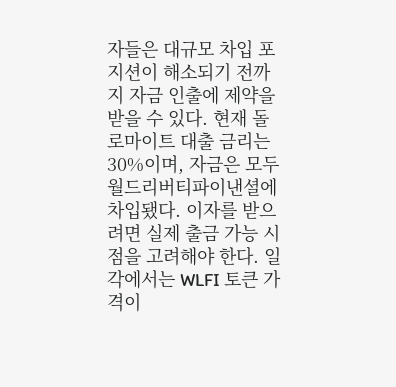자들은 대규모 차입 포지션이 해소되기 전까지 자금 인출에 제약을 받을 수 있다. 현재 돌로마이트 대출 금리는 30%이며, 자금은 모두 월드리버티파이낸셜에 차입됐다. 이자를 받으려면 실제 출금 가능 시점을 고려해야 한다. 일각에서는 WLFI 토큰 가격이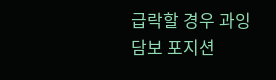급락할 경우 과잉 담보 포지션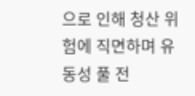으로 인해 청산 위험에 직면하며 유동성 풀 전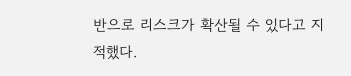반으로 리스크가 확산될 수 있다고 지적했다.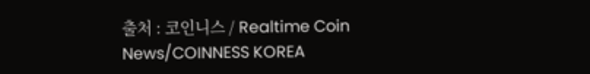출처 : 코인니스 / Realtime Coin News/COINNESS KOREA